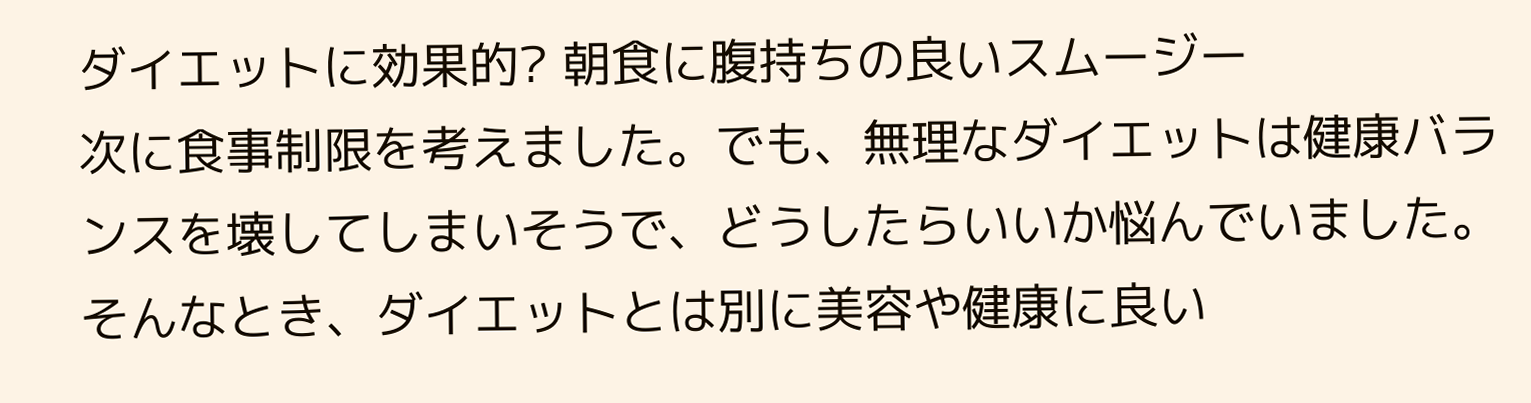ダイエットに効果的? 朝食に腹持ちの良いスムージー
次に食事制限を考えました。でも、無理なダイエットは健康バランスを壊してしまいそうで、どうしたらいいか悩んでいました。そんなとき、ダイエットとは別に美容や健康に良い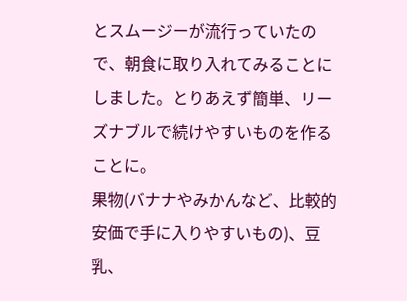とスムージーが流行っていたので、朝食に取り入れてみることにしました。とりあえず簡単、リーズナブルで続けやすいものを作ることに。
果物(バナナやみかんなど、比較的安価で手に入りやすいもの)、豆乳、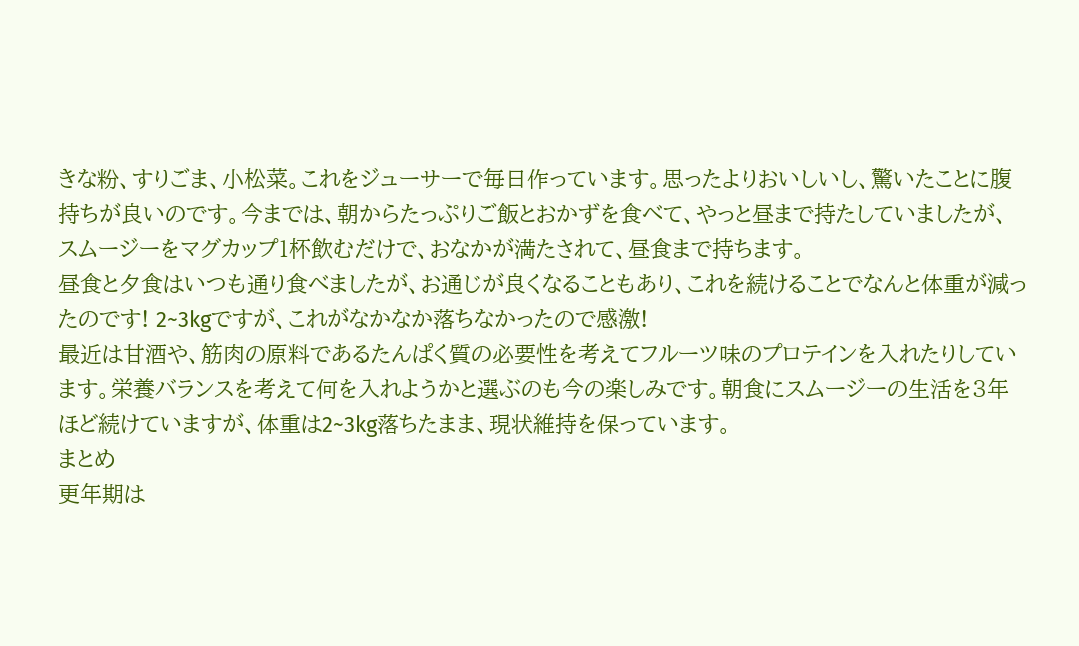きな粉、すりごま、小松菜。これをジューサーで毎日作っています。思ったよりおいしいし、驚いたことに腹持ちが良いのです。今までは、朝からたっぷりご飯とおかずを食べて、やっと昼まで持たしていましたが、スムージーをマグカップ1杯飲むだけで、おなかが満たされて、昼食まで持ちます。
昼食と夕食はいつも通り食べましたが、お通じが良くなることもあり、これを続けることでなんと体重が減ったのです! 2~3kgですが、これがなかなか落ちなかったので感激!
最近は甘酒や、筋肉の原料であるたんぱく質の必要性を考えてフルーツ味のプロテインを入れたりしています。栄養バランスを考えて何を入れようかと選ぶのも今の楽しみです。朝食にスムージーの生活を3年ほど続けていますが、体重は2~3kg落ちたまま、現状維持を保っています。
まとめ
更年期は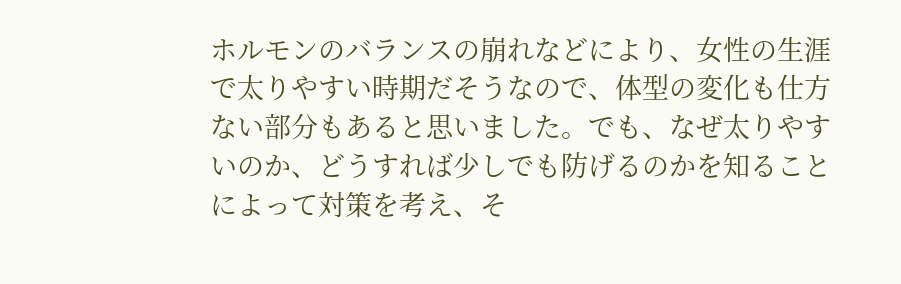ホルモンのバランスの崩れなどにより、女性の生涯で太りやすい時期だそうなので、体型の変化も仕方ない部分もあると思いました。でも、なぜ太りやすいのか、どうすれば少しでも防げるのかを知ることによって対策を考え、そ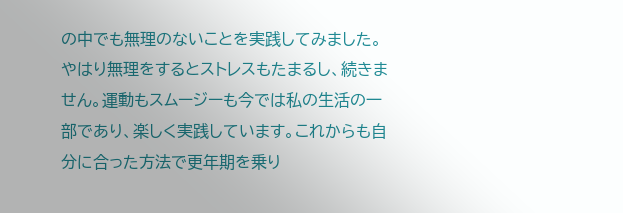の中でも無理のないことを実践してみました。
やはり無理をするとストレスもたまるし、続きません。運動もスムージーも今では私の生活の一部であり、楽しく実践しています。これからも自分に合った方法で更年期を乗り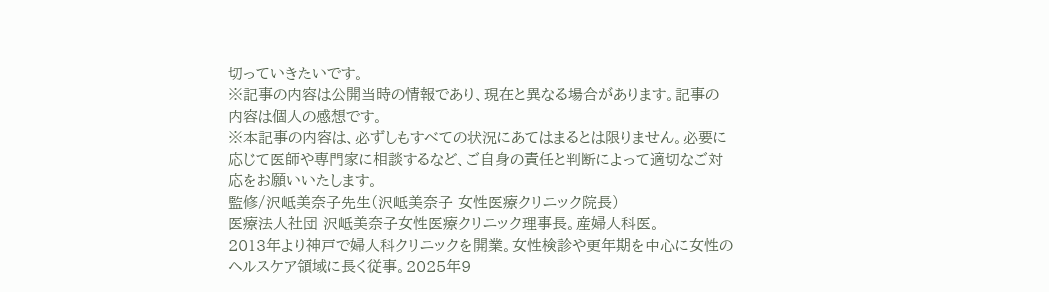切っていきたいです。
※記事の内容は公開当時の情報であり、現在と異なる場合があります。記事の内容は個人の感想です。
※本記事の内容は、必ずしもすべての状況にあてはまるとは限りません。必要に応じて医師や専門家に相談するなど、ご自身の責任と判断によって適切なご対応をお願いいたします。
監修/沢岻美奈子先生(沢岻美奈子 女性医療クリニック院長)
医療法人社団 沢岻美奈子女性医療クリニック理事長。産婦人科医。
2013年より神戸で婦人科クリニックを開業。女性検診や更年期を中心に女性のヘルスケア領域に長く従事。2025年9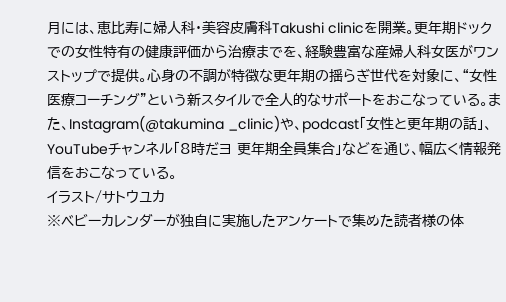月には、恵比寿に婦人科・美容皮膚科Takushi clinicを開業。更年期ドックでの女性特有の健康評価から治療までを、経験豊富な産婦人科女医がワンストップで提供。心身の不調が特徴な更年期の揺らぎ世代を対象に、“女性医療コーチング”という新スタイルで全人的なサポートをおこなっている。また、Instagram(@takumina _clinic)や、podcast「女性と更年期の話」、YouTubeチャンネル「8時だヨ 更年期全員集合」などを通じ、幅広く情報発信をおこなっている。
イラスト/サトウユカ
※ベビーカレンダーが独自に実施したアンケートで集めた読者様の体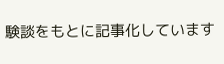験談をもとに記事化しています